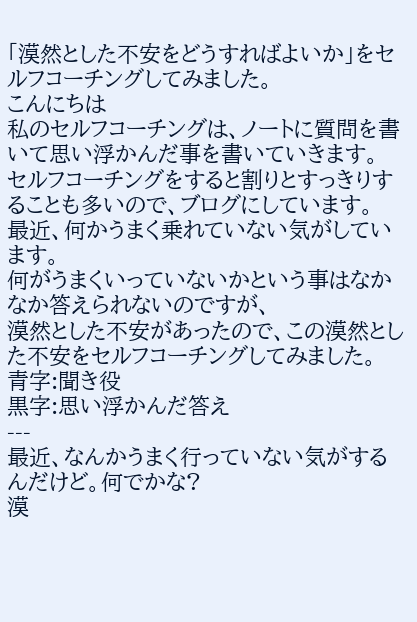「漠然とした不安をどうすればよいか」をセルフコーチングしてみました。
こんにちは
私のセルフコーチングは、ノートに質問を書いて思い浮かんだ事を書いていきます。
セルフコーチングをすると割りとすっきりすることも多いので、ブログにしています。
最近、何かうまく乗れていない気がしています。
何がうまくいっていないかという事はなかなか答えられないのですが、
漠然とした不安があったので、この漠然とした不安をセルフコーチングしてみました。
青字:聞き役
黒字:思い浮かんだ答え
---
最近、なんかうまく行っていない気がするんだけど。何でかな?
漠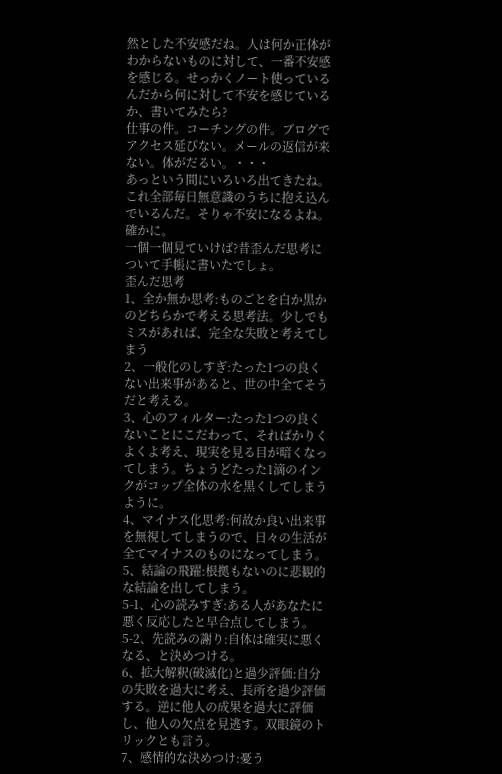然とした不安感だね。人は何か正体がわからないものに対して、一番不安感を感じる。せっかくノート使っているんだから何に対して不安を感じているか、書いてみたら?
仕事の件。コーチングの件。ブログでアクセス延びない。メールの返信が来ない。体がだるい。・・・
あっという間にいろいろ出てきたね。これ全部毎日無意識のうちに抱え込んでいるんだ。そりゃ不安になるよね。
確かに。
一個一個見ていけば?昔歪んだ思考について手帳に書いたでしょ。
歪んだ思考
1、全か無か思考:ものごとを白か黒かのどちらかで考える思考法。少しでもミスがあれば、完全な失敗と考えてしまう
2、一般化のしすぎ:たった1つの良くない出来事があると、世の中全てそうだと考える。
3、心のフィルター:たった1つの良くないことにこだわって、そればかりくよくよ考え、現実を見る目が暗くなってしまう。ちょうどたった1滴のインクがコップ全体の水を黒くしてしまうように。
4、マイナス化思考:何故か良い出来事を無視してしまうので、日々の生活が全てマイナスのものになってしまう。
5、結論の飛躍:根拠もないのに悲観的な結論を出してしまう。
5-1、心の読みすぎ:ある人があなたに悪く反応したと早合点してしまう。
5-2、先読みの謝り:自体は確実に悪くなる、と決めつける。
6、拡大解釈(破滅化)と過少評価:自分の失敗を過大に考え、長所を過少評価する。逆に他人の成果を過大に評価し、他人の欠点を見逃す。双眼鏡のトリックとも言う。
7、感情的な決めつけ:憂う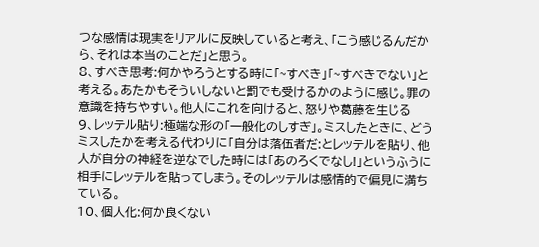つな感情は現実をリアルに反映していると考え、「こう感じるんだから、それは本当のことだ」と思う。
8、すべき思考:何かやろうとする時に「~すべき」「~すべきでない」と考える。あたかもそういしないと罰でも受けるかのように感じ。罪の意識を持ちやすい。他人にこれを向けると、怒りや葛藤を生じる
9、レッテル貼り:極端な形の「一般化のしすぎ」。ミスしたときに、どうミスしたかを考える代わりに「自分は落伍者だ:とレッテルを貼り、他人が自分の神経を逆なでした時には「あのろくでなし!」というふうに相手にレッテルを貼ってしまう。そのレッテルは感情的で偏見に満ちている。
10、個人化:何か良くない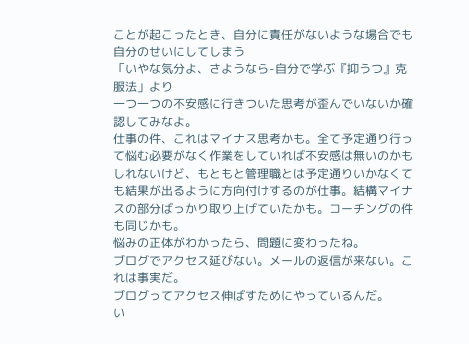ことが起こったとき、自分に責任がないような場合でも自分のせいにしてしまう
「いやな気分よ、さようなら-自分で学ぶ『抑うつ』克服法」より
一つ一つの不安感に行きついた思考が歪んでいないか確認してみなよ。
仕事の件、これはマイナス思考かも。全て予定通り行って悩む必要がなく作業をしていれば不安感は無いのかもしれないけど、もともと管理職とは予定通りいかなくても結果が出るように方向付けするのが仕事。結構マイナスの部分ばっかり取り上げていたかも。コーチングの件も同じかも。
悩みの正体がわかったら、問題に変わったね。
ブログでアクセス延びない。メールの返信が来ない。これは事実だ。
ブログってアクセス伸ばすためにやっているんだ。
い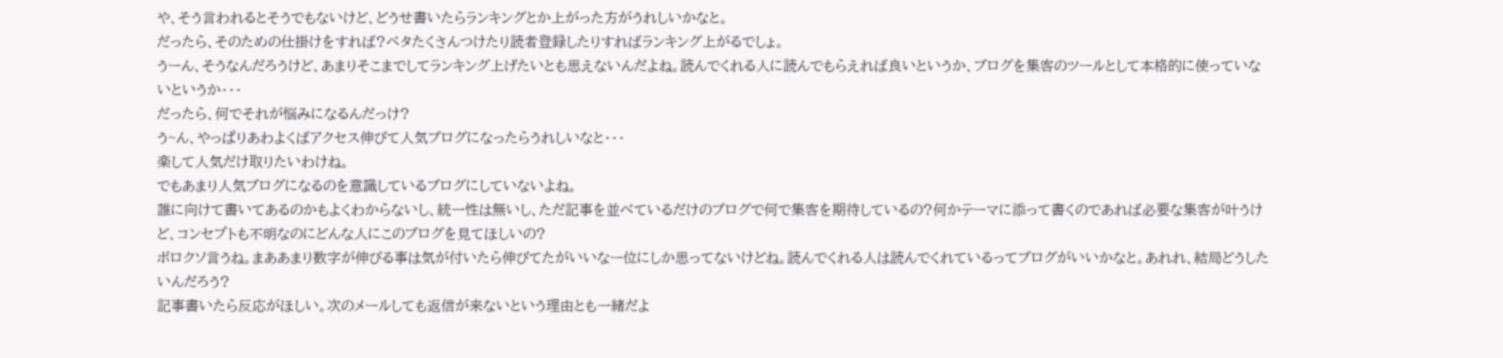や、そう言われるとそうでもないけど、どうせ書いたらランキングとか上がった方がうれしいかなと。
だったら、そのための仕掛けをすれば?ペタたくさんつけたり読者登録したりすればランキング上がるでしょ。
うーん、そうなんだろうけど、あまりそこまでしてランキング上げたいとも思えないんだよね。読んでくれる人に読んでもらえれば良いというか、ブログを集客のツールとして本格的に使っていないというか・・・
だったら、何でそれが悩みになるんだっけ?
う~ん、やっぱりあわよくばアクセス伸びて人気ブログになったらうれしいなと・・・
楽して人気だけ取りたいわけね。
でもあまり人気ブログになるのを意識しているブログにしていないよね。
誰に向けて書いてあるのかもよくわからないし、統一性は無いし、ただ記事を並べているだけのブログで何で集客を期待しているの?何かテーマに添って書くのであれば必要な集客が叶うけど、コンセプトも不明なのにどんな人にこのブログを見てほしいの?
ボロクソ言うね。まああまり数字が伸びる事は気が付いたら伸びてたがいいなー位にしか思ってないけどね。読んでくれる人は読んでくれているってブログがいいかなと。あれれ、結局どうしたいんだろう?
記事書いたら反応がほしい。次のメールしても返信が来ないという理由とも一緒だよ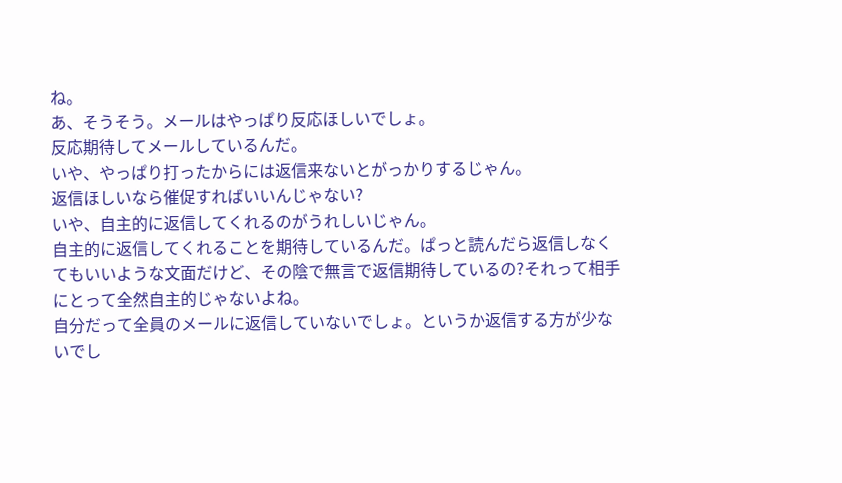ね。
あ、そうそう。メールはやっぱり反応ほしいでしょ。
反応期待してメールしているんだ。
いや、やっぱり打ったからには返信来ないとがっかりするじゃん。
返信ほしいなら催促すればいいんじゃない?
いや、自主的に返信してくれるのがうれしいじゃん。
自主的に返信してくれることを期待しているんだ。ぱっと読んだら返信しなくてもいいような文面だけど、その陰で無言で返信期待しているの?それって相手にとって全然自主的じゃないよね。
自分だって全員のメールに返信していないでしょ。というか返信する方が少ないでし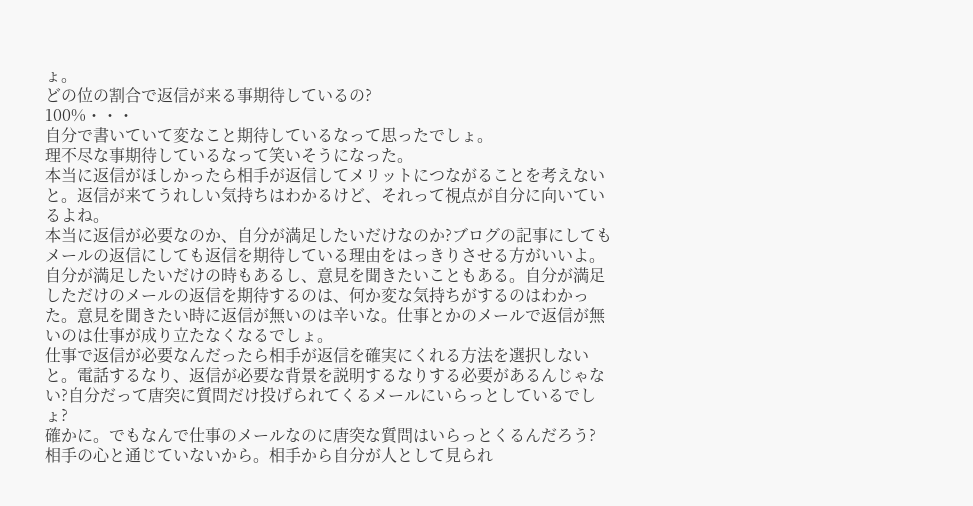ょ。
どの位の割合で返信が来る事期待しているの?
100%・・・
自分で書いていて変なこと期待しているなって思ったでしょ。
理不尽な事期待しているなって笑いそうになった。
本当に返信がほしかったら相手が返信してメリットにつながることを考えないと。返信が来てうれしい気持ちはわかるけど、それって視点が自分に向いているよね。
本当に返信が必要なのか、自分が満足したいだけなのか?ブログの記事にしてもメールの返信にしても返信を期待している理由をはっきりさせる方がいいよ。
自分が満足したいだけの時もあるし、意見を聞きたいこともある。自分が満足しただけのメールの返信を期待するのは、何か変な気持ちがするのはわかった。意見を聞きたい時に返信が無いのは辛いな。仕事とかのメールで返信が無いのは仕事が成り立たなくなるでしょ。
仕事で返信が必要なんだったら相手が返信を確実にくれる方法を選択しないと。電話するなり、返信が必要な背景を説明するなりする必要があるんじゃない?自分だって唐突に質問だけ投げられてくるメールにいらっとしているでしょ?
確かに。でもなんで仕事のメールなのに唐突な質問はいらっとくるんだろう?
相手の心と通じていないから。相手から自分が人として見られ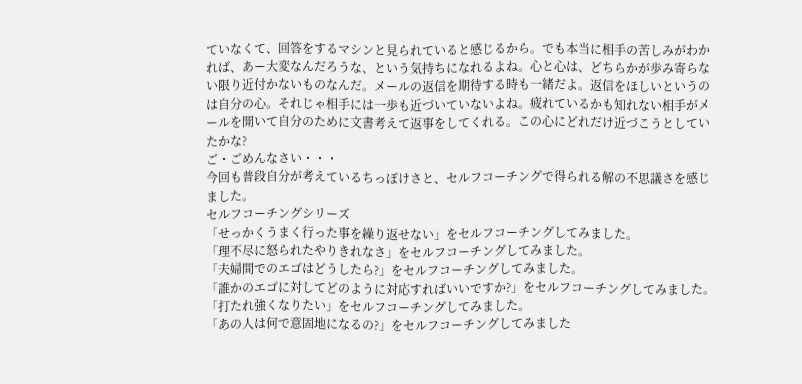ていなくて、回答をするマシンと見られていると感じるから。でも本当に相手の苦しみがわかれば、あー大変なんだろうな、という気持ちになれるよね。心と心は、どちらかが歩み寄らない限り近付かないものなんだ。メールの返信を期待する時も一緒だよ。返信をほしいというのは自分の心。それじゃ相手には一歩も近づいていないよね。疲れているかも知れない相手がメールを開いて自分のために文書考えて返事をしてくれる。この心にどれだけ近づこうとしていたかな?
ご・ごめんなさい・・・
今回も普段自分が考えているちっぽけさと、セルフコーチングで得られる解の不思議さを感じました。
セルフコーチングシリーズ
「せっかくうまく行った事を繰り返せない」をセルフコーチングしてみました。
「理不尽に怒られたやりきれなさ」をセルフコーチングしてみました。
「夫婦間でのエゴはどうしたら?」をセルフコーチングしてみました。
「誰かのエゴに対してどのように対応すればいいですか?」をセルフコーチングしてみました。
「打たれ強くなりたい」をセルフコーチングしてみました。
「あの人は何で意固地になるの?」をセルフコーチングしてみました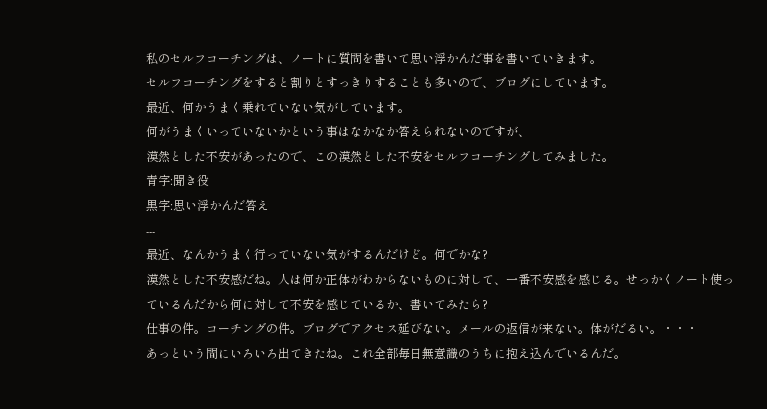私のセルフコーチングは、ノートに質問を書いて思い浮かんだ事を書いていきます。
セルフコーチングをすると割りとすっきりすることも多いので、ブログにしています。
最近、何かうまく乗れていない気がしています。
何がうまくいっていないかという事はなかなか答えられないのですが、
漠然とした不安があったので、この漠然とした不安をセルフコーチングしてみました。
青字:聞き役
黒字:思い浮かんだ答え
---
最近、なんかうまく行っていない気がするんだけど。何でかな?
漠然とした不安感だね。人は何か正体がわからないものに対して、一番不安感を感じる。せっかくノート使っているんだから何に対して不安を感じているか、書いてみたら?
仕事の件。コーチングの件。ブログでアクセス延びない。メールの返信が来ない。体がだるい。・・・
あっという間にいろいろ出てきたね。これ全部毎日無意識のうちに抱え込んでいるんだ。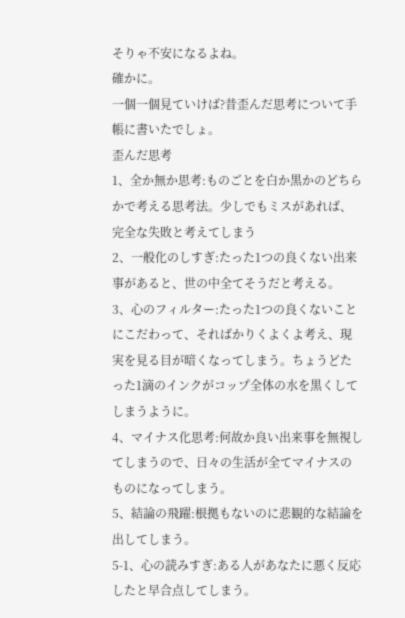そりゃ不安になるよね。
確かに。
一個一個見ていけば?昔歪んだ思考について手帳に書いたでしょ。
歪んだ思考
1、全か無か思考:ものごとを白か黒かのどちらかで考える思考法。少しでもミスがあれば、完全な失敗と考えてしまう
2、一般化のしすぎ:たった1つの良くない出来事があると、世の中全てそうだと考える。
3、心のフィルター:たった1つの良くないことにこだわって、そればかりくよくよ考え、現実を見る目が暗くなってしまう。ちょうどたった1滴のインクがコップ全体の水を黒くしてしまうように。
4、マイナス化思考:何故か良い出来事を無視してしまうので、日々の生活が全てマイナスのものになってしまう。
5、結論の飛躍:根拠もないのに悲観的な結論を出してしまう。
5-1、心の読みすぎ:ある人があなたに悪く反応したと早合点してしまう。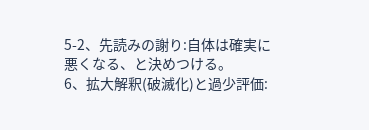5-2、先読みの謝り:自体は確実に悪くなる、と決めつける。
6、拡大解釈(破滅化)と過少評価: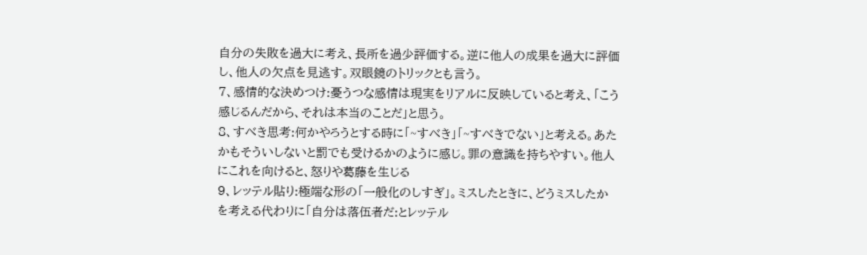自分の失敗を過大に考え、長所を過少評価する。逆に他人の成果を過大に評価し、他人の欠点を見逃す。双眼鏡のトリックとも言う。
7、感情的な決めつけ:憂うつな感情は現実をリアルに反映していると考え、「こう感じるんだから、それは本当のことだ」と思う。
8、すべき思考:何かやろうとする時に「~すべき」「~すべきでない」と考える。あたかもそういしないと罰でも受けるかのように感じ。罪の意識を持ちやすい。他人にこれを向けると、怒りや葛藤を生じる
9、レッテル貼り:極端な形の「一般化のしすぎ」。ミスしたときに、どうミスしたかを考える代わりに「自分は落伍者だ:とレッテル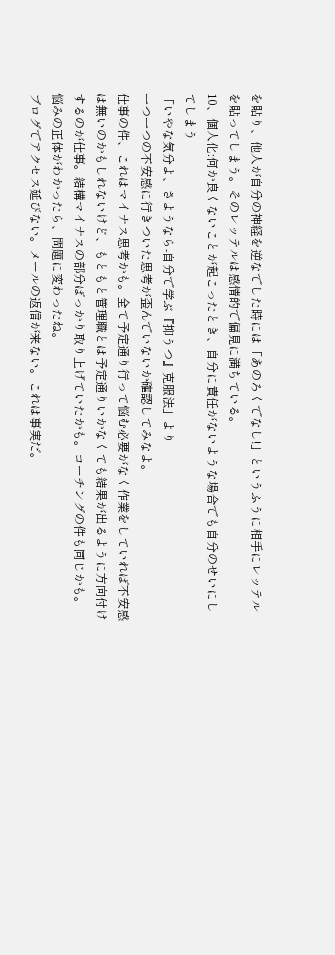を貼り、他人が自分の神経を逆なでした時には「あのろくでなし!」というふうに相手にレッテルを貼ってしまう。そのレッテルは感情的で偏見に満ちている。
10、個人化:何か良くないことが起こったとき、自分に責任がないような場合でも自分のせいにしてしまう
「いやな気分よ、さようなら-自分で学ぶ『抑うつ』克服法」より
一つ一つの不安感に行きついた思考が歪んでいないか確認してみなよ。
仕事の件、これはマイナス思考かも。全て予定通り行って悩む必要がなく作業をしていれば不安感は無いのかもしれないけど、もともと管理職とは予定通りいかなくても結果が出るように方向付けするのが仕事。結構マイナスの部分ばっかり取り上げていたかも。コーチングの件も同じかも。
悩みの正体がわかったら、問題に変わったね。
ブログでアクセス延びない。メールの返信が来ない。これは事実だ。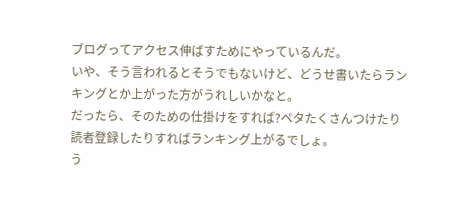ブログってアクセス伸ばすためにやっているんだ。
いや、そう言われるとそうでもないけど、どうせ書いたらランキングとか上がった方がうれしいかなと。
だったら、そのための仕掛けをすれば?ペタたくさんつけたり読者登録したりすればランキング上がるでしょ。
う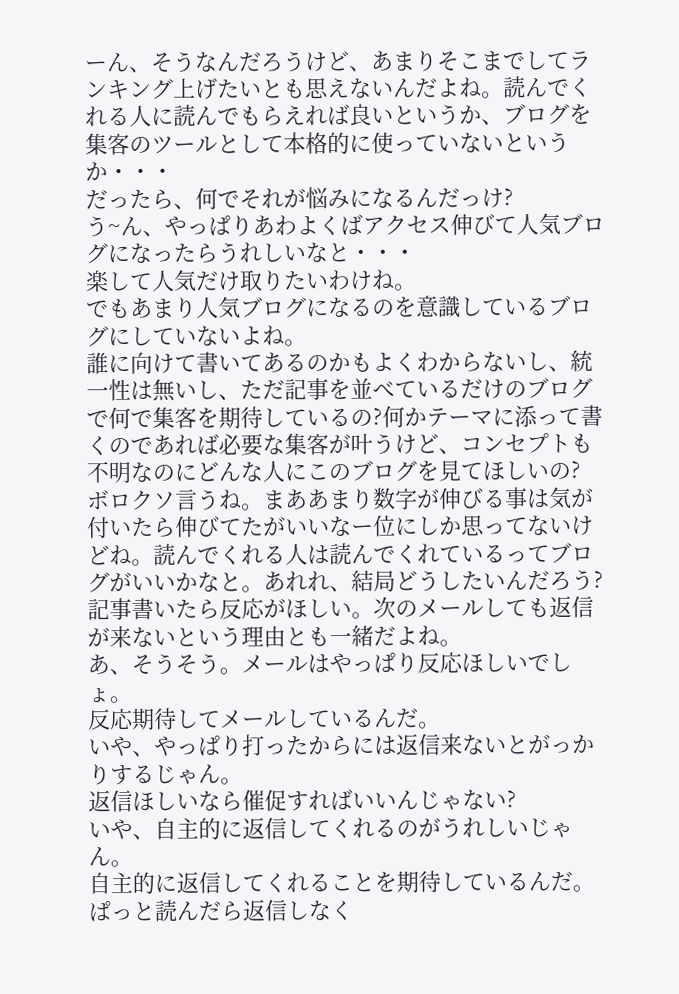ーん、そうなんだろうけど、あまりそこまでしてランキング上げたいとも思えないんだよね。読んでくれる人に読んでもらえれば良いというか、ブログを集客のツールとして本格的に使っていないというか・・・
だったら、何でそれが悩みになるんだっけ?
う~ん、やっぱりあわよくばアクセス伸びて人気ブログになったらうれしいなと・・・
楽して人気だけ取りたいわけね。
でもあまり人気ブログになるのを意識しているブログにしていないよね。
誰に向けて書いてあるのかもよくわからないし、統一性は無いし、ただ記事を並べているだけのブログで何で集客を期待しているの?何かテーマに添って書くのであれば必要な集客が叶うけど、コンセプトも不明なのにどんな人にこのブログを見てほしいの?
ボロクソ言うね。まああまり数字が伸びる事は気が付いたら伸びてたがいいなー位にしか思ってないけどね。読んでくれる人は読んでくれているってブログがいいかなと。あれれ、結局どうしたいんだろう?
記事書いたら反応がほしい。次のメールしても返信が来ないという理由とも一緒だよね。
あ、そうそう。メールはやっぱり反応ほしいでしょ。
反応期待してメールしているんだ。
いや、やっぱり打ったからには返信来ないとがっかりするじゃん。
返信ほしいなら催促すればいいんじゃない?
いや、自主的に返信してくれるのがうれしいじゃん。
自主的に返信してくれることを期待しているんだ。ぱっと読んだら返信しなく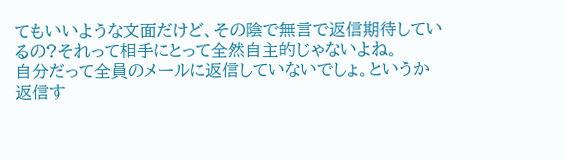てもいいような文面だけど、その陰で無言で返信期待しているの?それって相手にとって全然自主的じゃないよね。
自分だって全員のメールに返信していないでしょ。というか返信す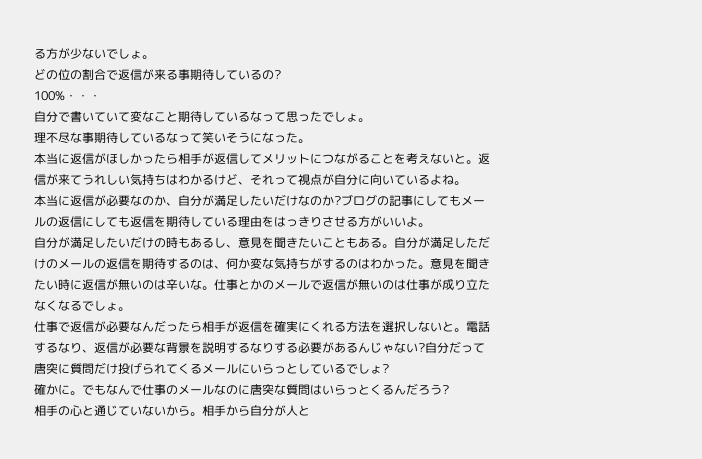る方が少ないでしょ。
どの位の割合で返信が来る事期待しているの?
100%・・・
自分で書いていて変なこと期待しているなって思ったでしょ。
理不尽な事期待しているなって笑いそうになった。
本当に返信がほしかったら相手が返信してメリットにつながることを考えないと。返信が来てうれしい気持ちはわかるけど、それって視点が自分に向いているよね。
本当に返信が必要なのか、自分が満足したいだけなのか?ブログの記事にしてもメールの返信にしても返信を期待している理由をはっきりさせる方がいいよ。
自分が満足したいだけの時もあるし、意見を聞きたいこともある。自分が満足しただけのメールの返信を期待するのは、何か変な気持ちがするのはわかった。意見を聞きたい時に返信が無いのは辛いな。仕事とかのメールで返信が無いのは仕事が成り立たなくなるでしょ。
仕事で返信が必要なんだったら相手が返信を確実にくれる方法を選択しないと。電話するなり、返信が必要な背景を説明するなりする必要があるんじゃない?自分だって唐突に質問だけ投げられてくるメールにいらっとしているでしょ?
確かに。でもなんで仕事のメールなのに唐突な質問はいらっとくるんだろう?
相手の心と通じていないから。相手から自分が人と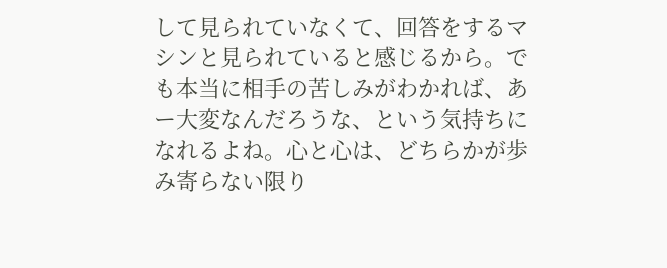して見られていなくて、回答をするマシンと見られていると感じるから。でも本当に相手の苦しみがわかれば、あー大変なんだろうな、という気持ちになれるよね。心と心は、どちらかが歩み寄らない限り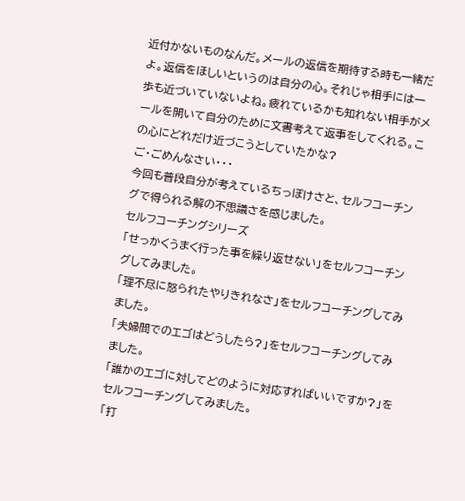近付かないものなんだ。メールの返信を期待する時も一緒だよ。返信をほしいというのは自分の心。それじゃ相手には一歩も近づいていないよね。疲れているかも知れない相手がメールを開いて自分のために文書考えて返事をしてくれる。この心にどれだけ近づこうとしていたかな?
ご・ごめんなさい・・・
今回も普段自分が考えているちっぽけさと、セルフコーチングで得られる解の不思議さを感じました。
セルフコーチングシリーズ
「せっかくうまく行った事を繰り返せない」をセルフコーチングしてみました。
「理不尽に怒られたやりきれなさ」をセルフコーチングしてみました。
「夫婦間でのエゴはどうしたら?」をセルフコーチングしてみました。
「誰かのエゴに対してどのように対応すればいいですか?」をセルフコーチングしてみました。
「打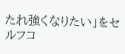たれ強くなりたい」をセルフコ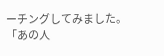ーチングしてみました。
「あの人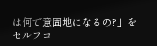は何で意固地になるの?」をセルフコ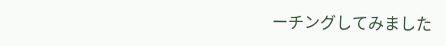ーチングしてみました